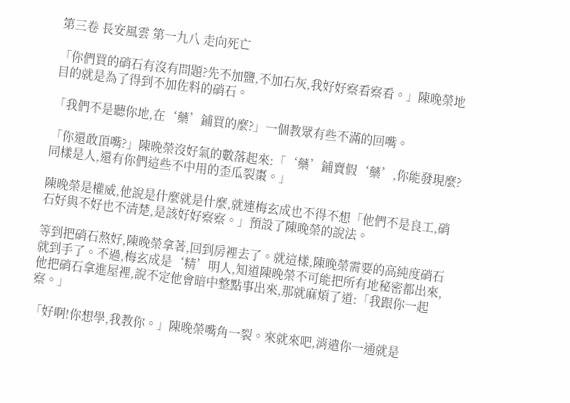第三卷 長安風雲 第一九八 走向死亡

「你們買的硝石有沒有問題?先不加鹽,不加石灰,我好好察看察看。」陳晚榮地目的就是為了得到不加佐料的硝石。

「我們不是聽你地,在‘藥’鋪買的麼?」一個教眾有些不滿的回嘴。

「你還敢頂嘴?」陳晚榮沒好氣的數落起來:「‘藥’鋪賣假‘藥’,你能發現麼?同樣是人,還有你們這些不中用的歪瓜裂棗。」

陳晚榮是權威,他說是什麼就是什麼,就連梅玄成也不得不想「他們不是良工,硝石好與不好也不清楚,是該好好察察。」預設了陳晚榮的說法。

等到把硝石熬好,陳晚榮拿著,回到房裡去了。就這樣,陳晚榮需要的高純度硝石就到手了。不過,梅玄成是‘精’明人,知道陳晚榮不可能把所有地秘密都出來,他把硝石拿進屋裡,說不定他會暗中整點事出來,那就麻煩了道:「我跟你一起察。」

「好啊!你想學,我教你。」陳晚榮嘴角一裂。來就來吧,消遣你一通就是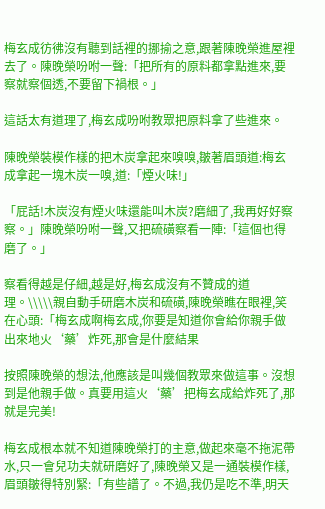梅玄成彷彿沒有聽到話裡的挪揄之意,跟著陳晚榮進屋裡去了。陳晚榮吩咐一聲:「把所有的原料都拿點進來,要察就察個透,不要留下禍根。」

這話太有道理了,梅玄成吩咐教眾把原料拿了些進來。

陳晚榮裝模作樣的把木炭拿起來嗅嗅,皺著眉頭道:梅玄成拿起一塊木炭一嗅,道:「煙火味!」

「屁話!木炭沒有煙火味還能叫木炭?磨細了,我再好好察察。」陳晚榮吩咐一聲,又把硫磺察看一陣:「這個也得磨了。」

察看得越是仔細,越是好,梅玄成沒有不贊成的道理。\\\\\親自動手研磨木炭和硫磺,陳晚榮瞧在眼裡,笑在心頭:「梅玄成啊梅玄成,你要是知道你會給你親手做出來地火‘藥’炸死,那會是什麼結果

按照陳晚榮的想法,他應該是叫幾個教眾來做這事。沒想到是他親手做。真要用這火‘藥’把梅玄成給炸死了,那就是完美!

梅玄成根本就不知道陳晚榮打的主意,做起來毫不拖泥帶水,只一會兒功夫就研磨好了,陳晚榮又是一通裝模作樣,眉頭皺得特別緊:「有些譜了。不過,我仍是吃不準,明天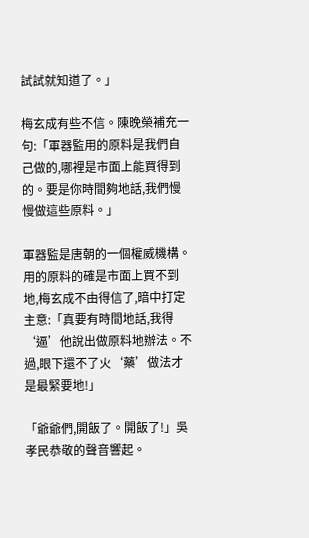試試就知道了。」

梅玄成有些不信。陳晚榮補充一句:「軍器監用的原料是我們自己做的,哪裡是市面上能買得到的。要是你時間夠地話,我們慢慢做這些原料。」

軍器監是唐朝的一個權威機構。用的原料的確是市面上買不到地,梅玄成不由得信了,暗中打定主意:「真要有時間地話,我得‘逼’他說出做原料地辦法。不過,眼下還不了火‘藥’做法才是最緊要地!」

「爺爺們,開飯了。開飯了!」吳孝民恭敬的聲音響起。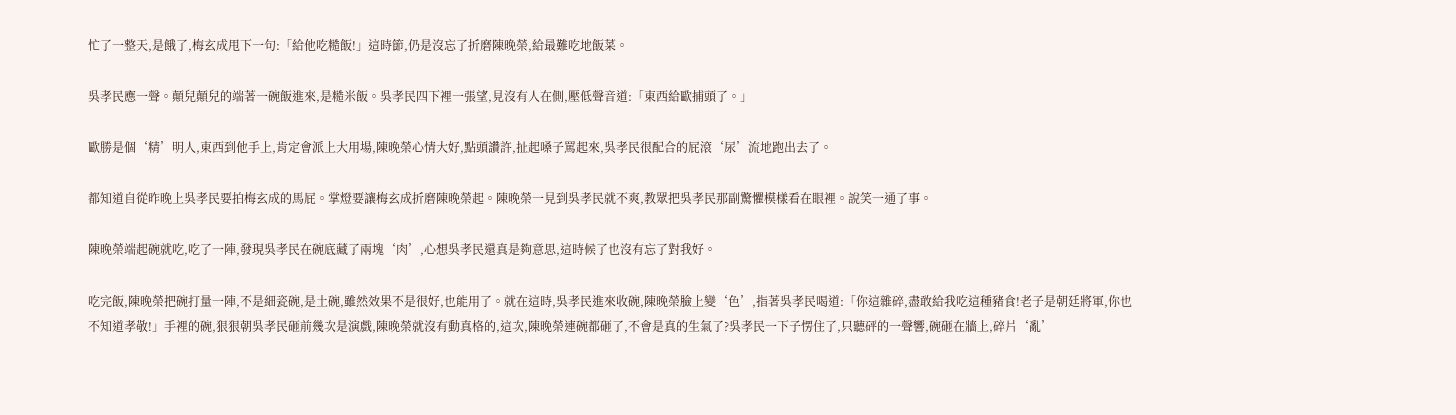忙了一整天,是餓了,梅玄成甩下一句:「給他吃糙飯!」這時節,仍是沒忘了折磨陳晚榮,給最難吃地飯菜。

吳孝民應一聲。顛兒顛兒的端著一碗飯進來,是糙米飯。吳孝民四下裡一張望,見沒有人在側,壓低聲音道:「東西給歐捕頭了。」

歐勝是個‘精’明人,東西到他手上,肯定會派上大用場,陳晚榮心情大好,點頭讚許,扯起嗓子罵起來,吳孝民很配合的屁滾‘尿’流地跑出去了。

都知道自從昨晚上吳孝民要拍梅玄成的馬屁。掌燈要讓梅玄成折磨陳晚榮起。陳晚榮一見到吳孝民就不爽,教眾把吳孝民那副驚懼模樣看在眼裡。說笑一通了事。

陳晚榮端起碗就吃,吃了一陣,發現吳孝民在碗底藏了兩塊‘肉’,心想吳孝民還真是夠意思,這時候了也沒有忘了對我好。

吃完飯,陳晚榮把碗打量一陣,不是細瓷碗,是土碗,雖然效果不是很好,也能用了。就在這時,吳孝民進來收碗,陳晚榮臉上變‘色’,指著吳孝民喝道:「你這雜碎,盡敢給我吃這種豬食!老子是朝廷將軍,你也不知道孝敬!」手裡的碗,狠狠朝吳孝民砸前幾次是演戲,陳晚榮就沒有動真格的,這次,陳晚榮連碗都砸了,不會是真的生氣了?吳孝民一下子愣住了,只聽砰的一聲響,碗砸在牆上,碎片‘亂’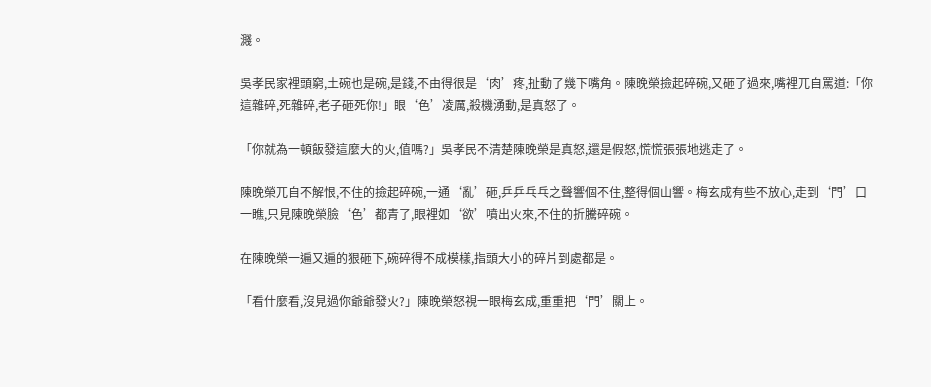濺。

吳孝民家裡頭窮,土碗也是碗,是錢,不由得很是‘肉’疼,扯動了幾下嘴角。陳晚榮撿起碎碗,又砸了過來,嘴裡兀自罵道:「你這雜碎,死雜碎,老子砸死你!」眼‘色’凌厲,殺機湧動,是真怒了。

「你就為一頓飯發這麼大的火,值嗎?」吳孝民不清楚陳晚榮是真怒,還是假怒,慌慌張張地逃走了。

陳晚榮兀自不解恨,不住的撿起碎碗,一通‘亂’砸,乒乒乓乓之聲響個不住,整得個山響。梅玄成有些不放心,走到‘門’口一瞧,只見陳晚榮臉‘色’都青了,眼裡如‘欲’噴出火來,不住的折騰碎碗。

在陳晚榮一遍又遍的狠砸下,碗碎得不成模樣,指頭大小的碎片到處都是。

「看什麼看,沒見過你爺爺發火?」陳晚榮怒視一眼梅玄成,重重把‘門’關上。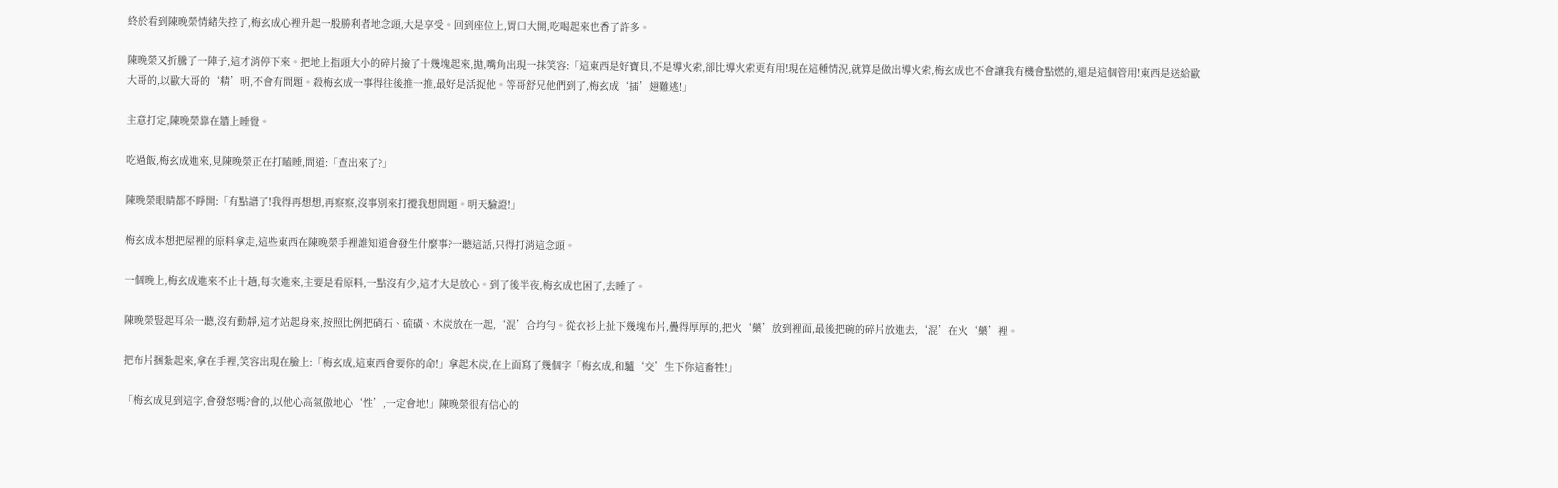終於看到陳晚榮情緒失控了,梅玄成心裡升起一股勝利者地念頭,大是享受。回到座位上,胃口大開,吃喝起來也香了許多。

陳晚榮又折騰了一陣子,這才消停下來。把地上指頭大小的碎片撿了十幾塊起來,拋,嘴角出現一抹笑容:「這東西是好寶貝,不是導火索,卻比導火索更有用!現在這種情況,就算是做出導火索,梅玄成也不會讓我有機會點燃的,還是這個管用!東西是送給歐大哥的,以歐大哥的‘精’明,不會有問題。殺梅玄成一事得往後推一推,最好是活捉他。等哥舒兄他們到了,梅玄成‘插’翅難逃!」

主意打定,陳晚榮靠在牆上睡覺。

吃過飯,梅玄成進來,見陳晚榮正在打瞌睡,問道:「查出來了?」

陳晚榮眼睛都不睜開:「有點譜了!我得再想想,再察察,沒事別來打攪我想問題。明天驗證!」

梅玄成本想把屋裡的原料拿走,這些東西在陳晚榮手裡誰知道會發生什麼事?一聽這話,只得打消這念頭。

一個晚上,梅玄成進來不止十趟,每次進來,主要是看原料,一點沒有少,這才大是放心。到了後半夜,梅玄成也困了,去睡了。

陳晚榮豎起耳朵一聽,沒有動靜,這才站起身來,按照比例把硝石、硫磺、木炭放在一起,‘混’合均勻。從衣衫上扯下幾塊布片,疊得厚厚的,把火‘藥’放到裡面,最後把碗的碎片放進去,‘混’在火‘藥’裡。

把布片捆紮起來,拿在手裡,笑容出現在臉上:「梅玄成,這東西會要你的命!」拿起木炭,在上面寫了幾個字「梅玄成,和驢‘交’生下你這畜牲!」

「梅玄成見到這字,會發怒嗎?會的,以他心高氣傲地心‘性’,一定會地!」陳晚榮很有信心的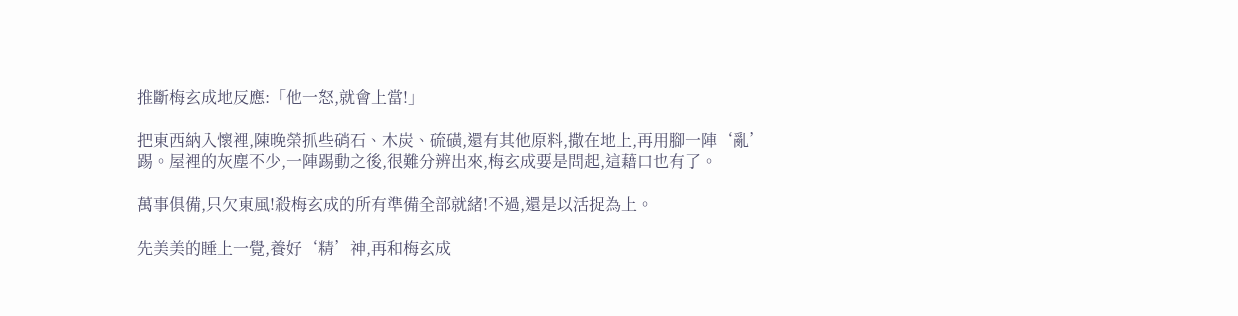推斷梅玄成地反應:「他一怒,就會上當!」

把東西納入懷裡,陳晚榮抓些硝石、木炭、硫磺,還有其他原料,撒在地上,再用腳一陣‘亂’踢。屋裡的灰塵不少,一陣踢動之後,很難分辨出來,梅玄成要是問起,這藉口也有了。

萬事俱備,只欠東風!殺梅玄成的所有準備全部就緒!不過,還是以活捉為上。

先美美的睡上一覺,養好‘精’神,再和梅玄成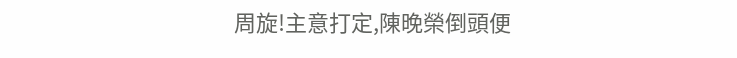周旋!主意打定,陳晚榮倒頭便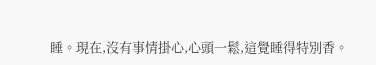睡。現在,沒有事情掛心,心頭一鬆,這覺睡得特別香。